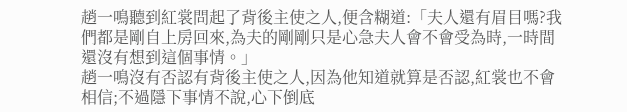趙一鳴聽到紅裳問起了背後主使之人,便含糊道:「夫人還有眉目嗎?我們都是剛自上房回來,為夫的剛剛只是心急夫人會不會受為時,一時間還沒有想到這個事情。」
趙一鳴沒有否認有背後主使之人,因為他知道就算是否認,紅裳也不會相信;不過隱下事情不說,心下倒底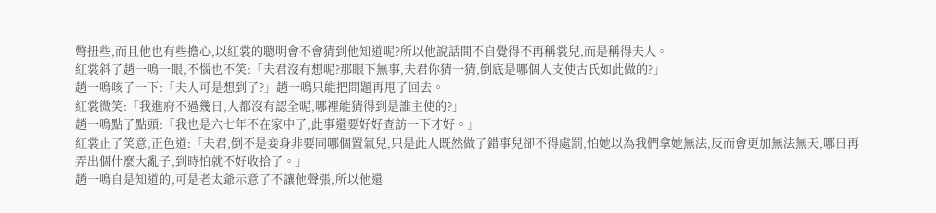彆扭些,而且他也有些擔心,以紅裳的聰明會不會猜到他知道呢?所以他說話間不自覺得不再稱裳兒,而是稱得夫人。
紅裳斜了趙一鳴一眼,不惱也不笑:「夫君沒有想呢?那眼下無事,夫君你猜一猜,倒底是哪個人支使古氏如此做的?」
趙一鳴咳了一下:「夫人可是想到了?」趙一鳴只能把問題再甩了回去。
紅裳微笑:「我進府不過幾日,人都沒有認全呢,哪裡能猜得到是誰主使的?」
趙一鳴點了點頭:「我也是六七年不在家中了,此事還要好好查訪一下才好。」
紅裳止了笑意,正色道:「夫君,倒不是妾身非要同哪個置氣兒,只是此人既然做了錯事兒卻不得處罰,怕她以為我們拿她無法,反而會更加無法無天,哪日再弄出個什麼大亂子,到時怕就不好收拾了。」
趙一鳴自是知道的,可是老太爺示意了不讓他聲張,所以他還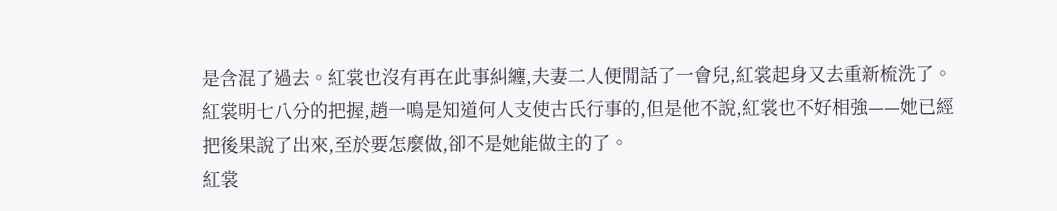是含混了過去。紅裳也沒有再在此事糾纏,夫妻二人便閒話了一會兒,紅裳起身又去重新梳洗了。
紅裳明七八分的把握,趙一鳴是知道何人支使古氏行事的,但是他不說,紅裳也不好相強——她已經把後果說了出來,至於要怎麼做,卻不是她能做主的了。
紅裳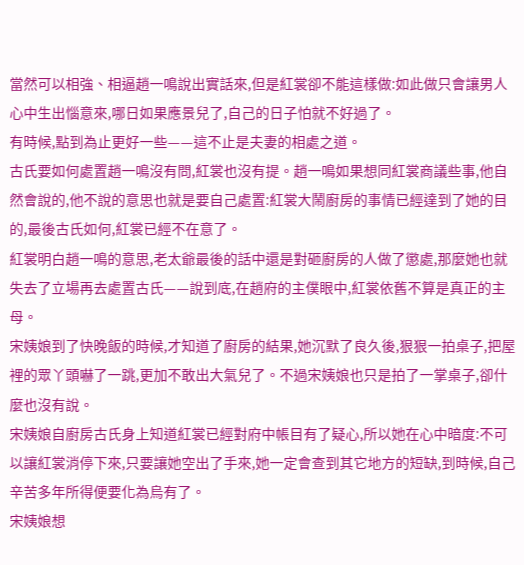當然可以相強、相逼趙一鳴說出實話來,但是紅裳卻不能這樣做:如此做只會讓男人心中生出惱意來,哪日如果應景兒了,自己的日子怕就不好過了。
有時候,點到為止更好一些——這不止是夫妻的相處之道。
古氏要如何處置趙一鳴沒有問,紅裳也沒有提。趙一鳴如果想同紅裳商議些事,他自然會說的,他不說的意思也就是要自己處置:紅裳大鬧廚房的事情已經達到了她的目的,最後古氏如何,紅裳已經不在意了。
紅裳明白趙一鳴的意思,老太爺最後的話中還是對砸廚房的人做了懲處,那麼她也就失去了立場再去處置古氏——說到底,在趙府的主僕眼中,紅裳依舊不算是真正的主母。
宋姨娘到了快晚飯的時候,才知道了廚房的結果,她沉默了良久後,狠狠一拍桌子,把屋裡的眾丫頭嚇了一跳,更加不敢出大氣兒了。不過宋姨娘也只是拍了一掌桌子,卻什麼也沒有說。
宋姨娘自廚房古氏身上知道紅裳已經對府中帳目有了疑心,所以她在心中暗度:不可以讓紅裳消停下來,只要讓她空出了手來,她一定會查到其它地方的短缺,到時候,自己辛苦多年所得便要化為烏有了。
宋姨娘想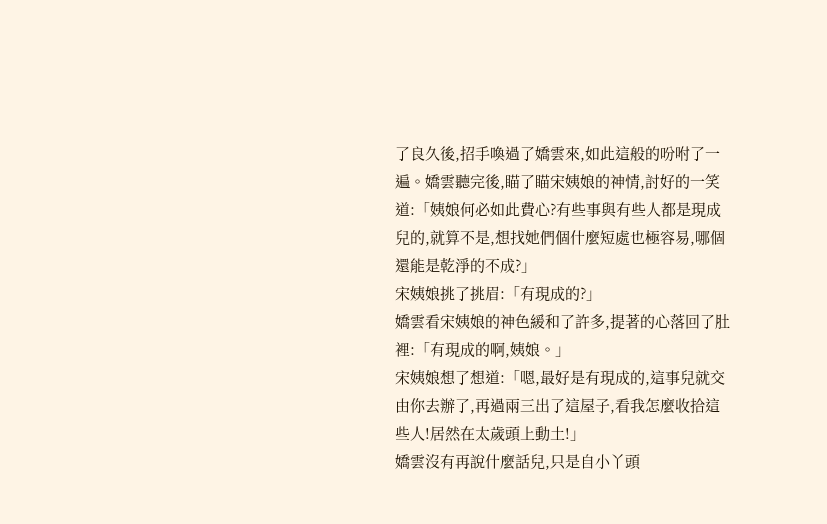了良久後,招手喚過了嬌雲來,如此這般的吩咐了一遍。嬌雲聽完後,瞄了瞄宋姨娘的神情,討好的一笑道:「姨娘何必如此費心?有些事與有些人都是現成兒的,就算不是,想找她們個什麼短處也極容易,哪個還能是乾淨的不成?」
宋姨娘挑了挑眉:「有現成的?」
嬌雲看宋姨娘的神色緩和了許多,提著的心落回了肚裡:「有現成的啊,姨娘。」
宋姨娘想了想道:「嗯,最好是有現成的,這事兒就交由你去辦了,再過兩三出了這屋子,看我怎麼收拾這些人!居然在太歲頭上動土!」
嬌雲沒有再說什麼話兒,只是自小丫頭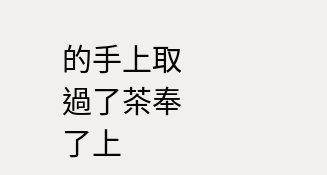的手上取過了茶奉了上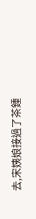去,宋姨娘接過了茶鍾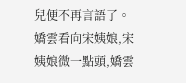兒便不再言語了。
嬌雲看向宋姨娘,宋姨娘微一點頭,嬌雲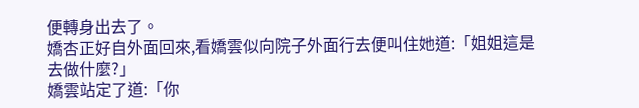便轉身出去了。
嬌杏正好自外面回來,看嬌雲似向院子外面行去便叫住她道:「姐姐這是去做什麼?」
嬌雲站定了道:「你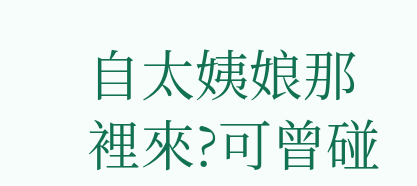自太姨娘那裡來?可曾碰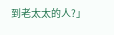到老太太的人?」